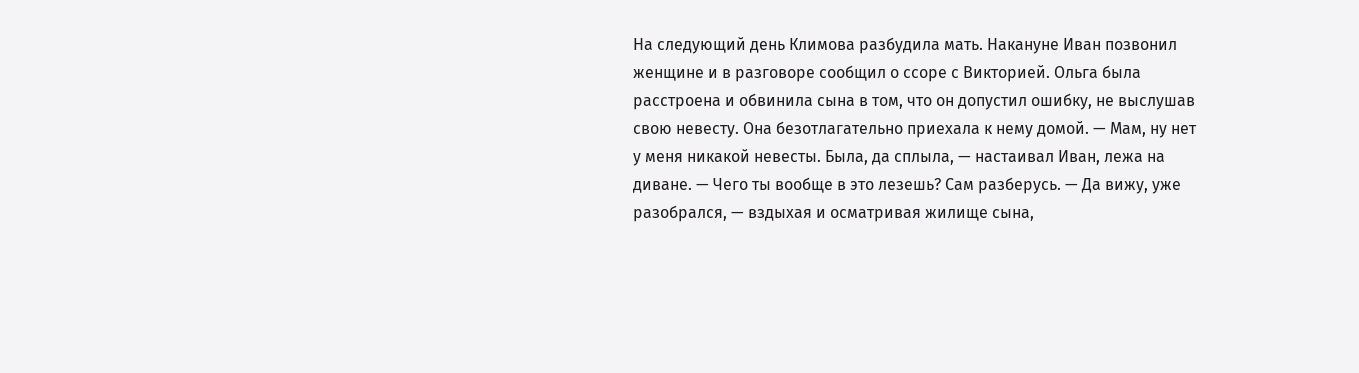На следующий день Климова разбудила мать. Накануне Иван позвонил женщине и в разговоре сообщил о ссоре с Викторией. Ольга была расстроена и обвинила сына в том, что он допустил ошибку, не выслушав свою невесту. Она безотлагательно приехала к нему домой. — Мам, ну нет у меня никакой невесты. Была, да сплыла, — настаивал Иван, лежа на диване. — Чего ты вообще в это лезешь? Сам разберусь. — Да вижу, уже разобрался, — вздыхая и осматривая жилище сына,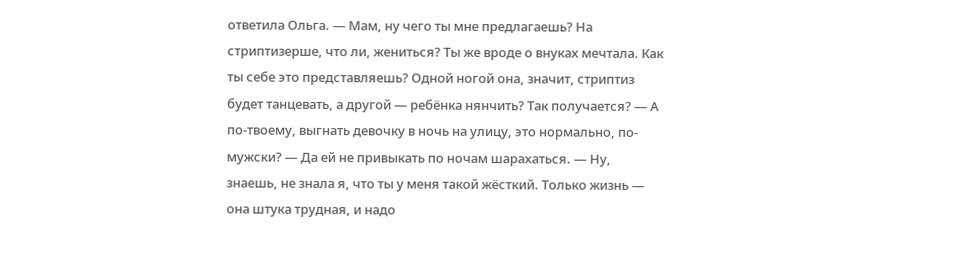ответила Ольга. — Мам, ну чего ты мне предлагаешь? На стриптизерше, что ли, жениться? Ты же вроде о внуках мечтала. Как ты себе это представляешь? Одной ногой она, значит, стриптиз будет танцевать, а другой — ребёнка нянчить? Так получается? — А по-твоему, выгнать девочку в ночь на улицу, это нормально, по-мужски? — Да ей не привыкать по ночам шарахаться. — Ну, знаешь, не знала я, что ты у меня такой жёсткий. Только жизнь — она штука трудная, и надо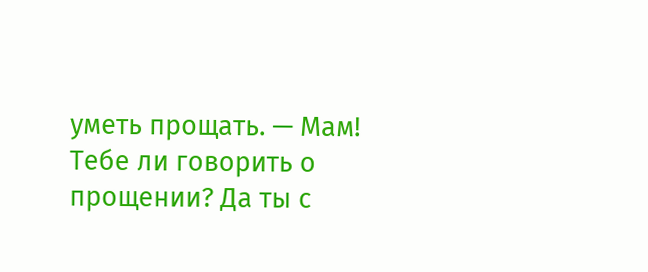уметь прощать. — Мам! Тебе ли говорить о прощении? Да ты с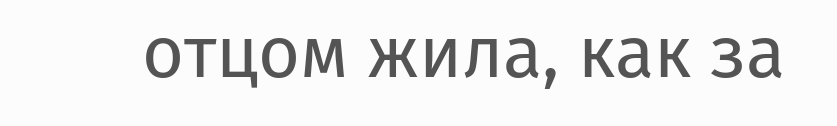отцом жила, как за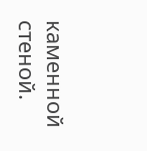каменной стеной.